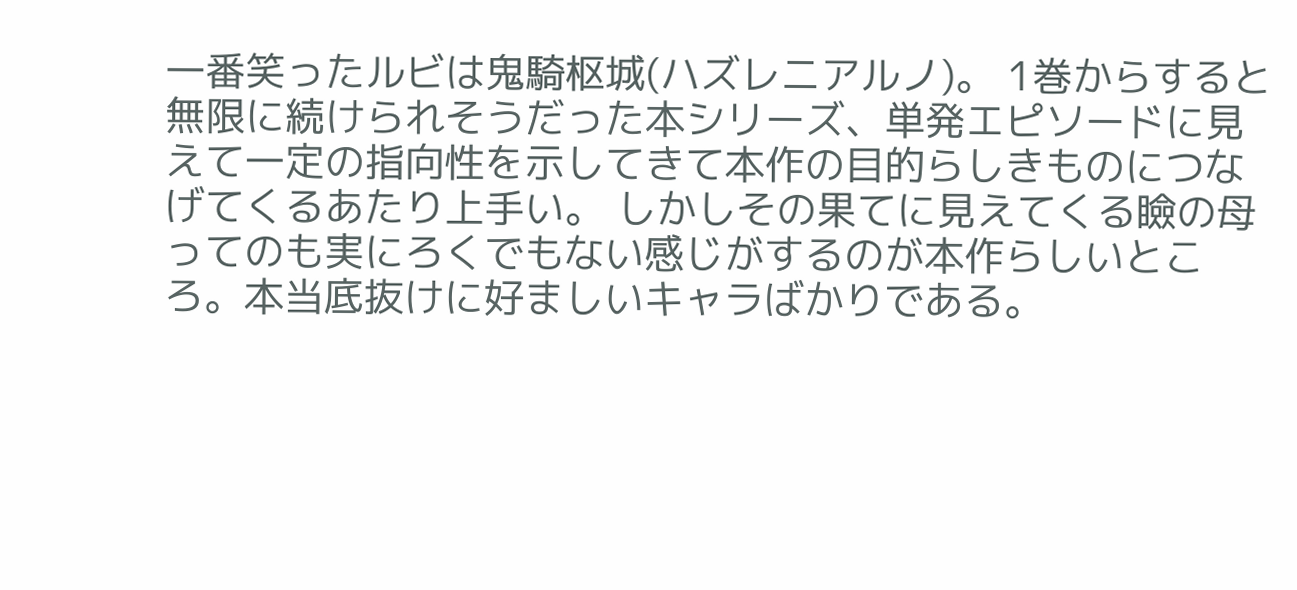一番笑ったルビは鬼騎枢城(ハズレニアルノ)。 1巻からすると無限に続けられそうだった本シリーズ、単発エピソードに見えて一定の指向性を示してきて本作の目的らしきものにつなげてくるあたり上手い。 しかしその果てに見えてくる瞼の母ってのも実にろくでもない感じがするのが本作らしいところ。本当底抜けに好ましいキャラばかりである。